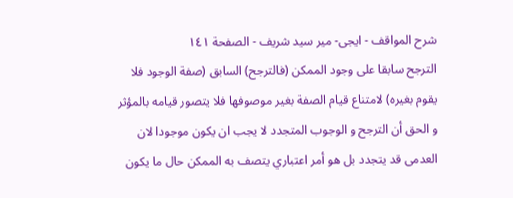شرح المواقف - ايجى- مير سيد شريف - الصفحة ١٤١
الترجح سابقا على وجود الممكن (فالترجح) السابق (صفة الوجود فلا يقوم بغيره) لامتناع قيام الصفة بغير موصوفها فلا يتصور قيامه بالمؤثر و الحق أن الترجح و الوجوب المتجدد لا يجب ان يكون موجودا لان العدمى قد يتجدد بل هو أمر اعتباري يتصف به الممكن حال ما يكون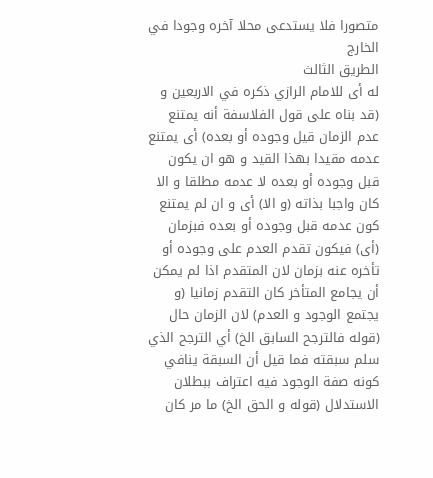متصورا فلا يستدعى محلا آخره وجودا في الخارج
الطريق الثالث
له أى للامام الرازي ذكره في الاربعين و (قد بناه على قول الفلاسفة أنه يمتنع عدم الزمان قيل وجوده أو بعده) أى يمتنع عدمه مقيدا بهذا القيد و هو ان يكون قبل وجوده أو بعده لا عدمه مطلقا و الا كان واجبا بذاته (و الا) أى و ان لم يمتنع كون عدمه قبل وجوده أو بعده فبزمان (أى) فيكون تقدم العدم على وجوده أو تأخره عنه بزمان لان المتقدم اذا لم يمكن أن يجامع المتأخر كان التقدم زمانيا (و يجتمع الوجود و العدم) لان الزمان حال
(قوله فالترجح السابق الخ) أي الترجح الذي سلم سبقته فما قيل أن السبقة ينافي كونه صفة الوجود فيه اعتراف ببطلان الاستدلال (قوله و الحق الخ) ما مر كان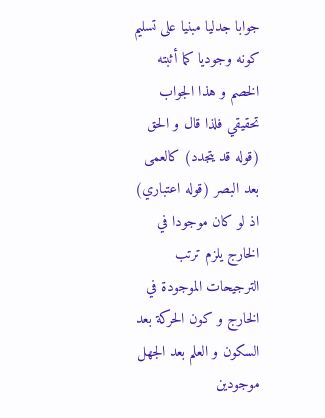جوابا جدليا مبنيا على تسليم كونه وجوديا كما أثبته الخصم و هذا الجواب تحقيقي فلذا قال و الحق (قوله قد يتجدد) كالعمى بعد البصر (قوله اعتباري) اذ لو كان موجودا في الخارج يلزم ترتب الترجيحات الموجودة في الخارج و كون الحركة بعد السكون و العلم بعد الجهل موجودين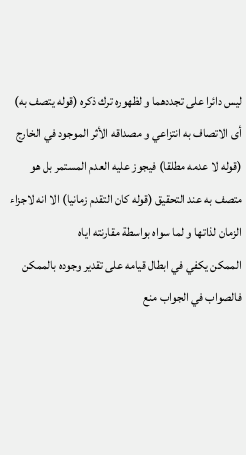ليس دائرا على تجددهما و لظهوره ترك ذكره (قوله يتصف به) أى الاتصاف به انتزاعي و مصداقه الأثر الموجود في الخارج (قوله لا عدمه مطلقا) فيجوز عليه العدم المستمر بل هو متصف به عند التحقيق (قوله كان التقدم زمانيا) الا انه لاجزاء الزمان لذاتها و لما سواه بواسطة مقارنته اياه
الممكن يكفي في ابطال قيامه على تقدير وجوده بالممكن فالصواب في الجواب منع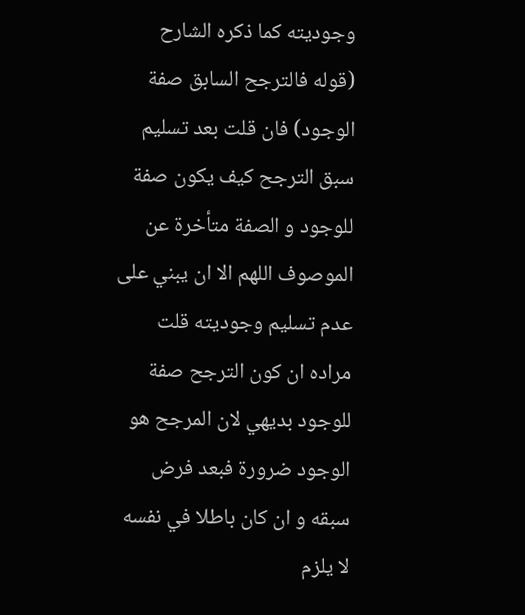وجوديته كما ذكره الشارح (قوله فالترجح السابق صفة الوجود) فان قلت بعد تسليم سبق الترجح كيف يكون صفة للوجود و الصفة متأخرة عن الموصوف اللهم الا ان يبني على عدم تسليم وجوديته قلت مراده ان كون الترجح صفة للوجود بديهي لان المرجح هو الوجود ضرورة فبعد فرض سبقه و ان كان باطلا في نفسه لا يلزم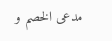مدعى الخصم و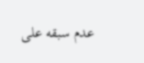عدم سبقه على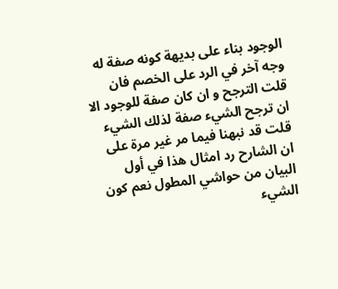الوجود بناء على بديهة كونه صفة له وجه آخر في الرد على الخصم فان قلت الترجح و ان كان صفة للوجود الا ان ترجح الشيء صفة لذلك الشيء قلت قد نبهنا فيما مر غير مرة على ان الشارح رد امثال هذا في أول البيان من حواشي المطول نعم كون الشيء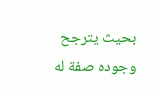بحيث يترجح وجوده صفة له